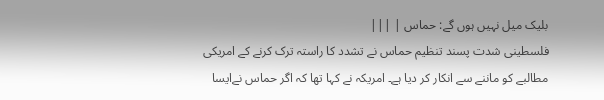بلیک میل نہیں ہوں گے: حماس | |||
فلسطینی شدت پسند تنظیم حماس نے تشدد کا راستہ ترک کرنے کے امریکی مطالبے کو ماننے سے انکار کر دیا ہے۔ امریکہ نے کہا تھا کہ اگر حماس نےایسا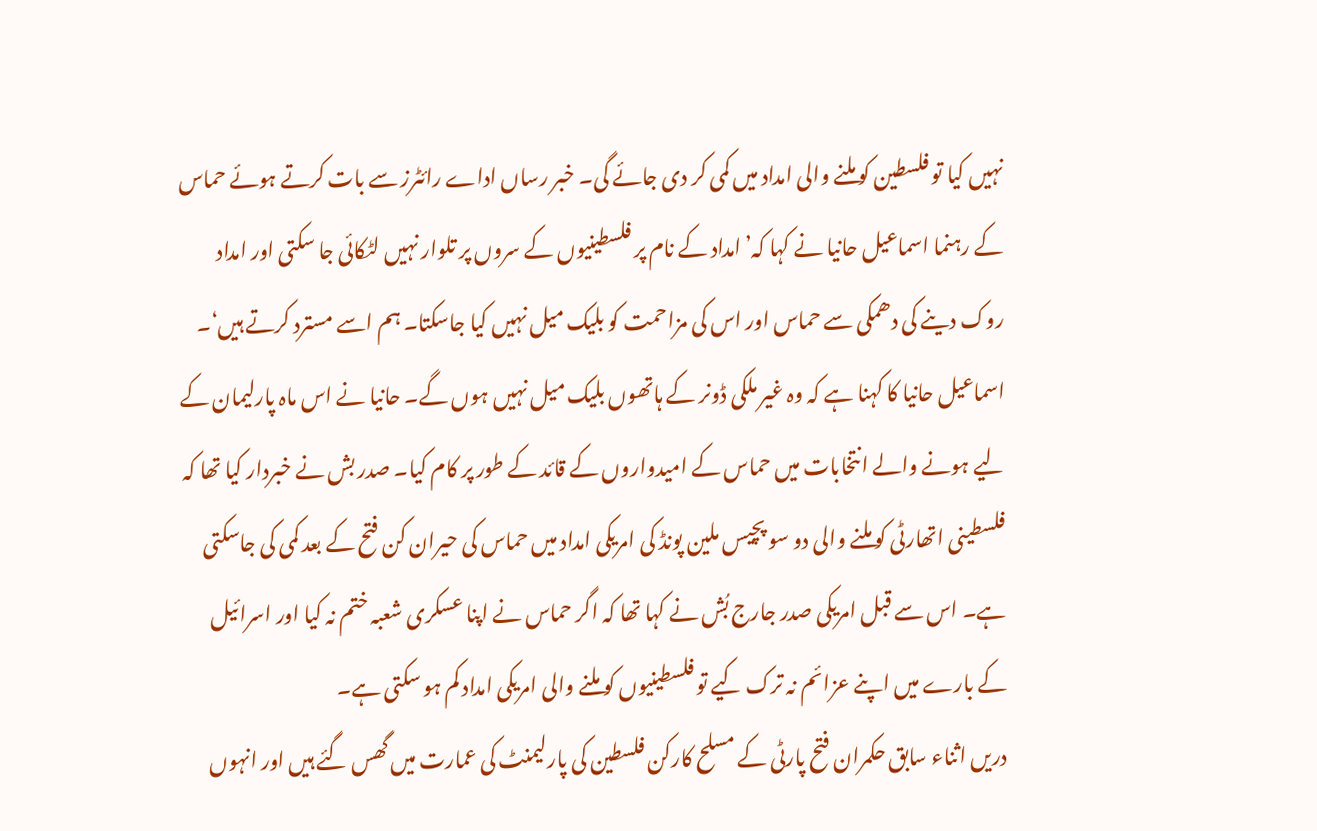نہیں کیا تو فلسطین کو ملنے والی امداد میں کمی کر دی جائے گی۔ خبر رساں اداے رائٹرز سے بات کرتے ہوئے حماس کے رہنما اسماعیل حانیا نے کہا کہ’امداد کے نام پر فلسطینیوں کے سروں پر تلوار نہیں لٹکائی جا سکتی اور امداد روک دینے کی دھمکی سے حماس اور اس کی مزاحمت کو بلیک میل نہیں کیا جاسکتا۔ ہم اسے مسترد کرتے ہیں‘۔ اسماعیل حانیا کا کہنا ہے کہ وہ غیر ملکی ڈونر کے ہاتھوں بلیک میل نہیں ہوں گے۔ حانیا نے اس ماہ پارلیمان کے لیے ہونے والے انتخابات میں حماس کے امیدواروں کے قائد کے طور پر کام کیا۔ صدر بش نے خبردار کیا تھا کہ فلسطینی اتھارٹی کو ملنے والی دو سو پچیس ملین پونڈ کی امریکی امداد میں حماس کی حیران کن فتح کے بعد کمی کی جاسکتی ہے۔ اس سے قبل امریکی صدر جارج بُش نے کہا تھا کہ اگر حماس نے اپنا عسکری شعبہ ختم نہ کیا اور اسرائیل کے بارے میں اپنے عزائم نہ ترک کیے تو فلسطینیوں کو ملنے والی امریکی امداد کم ہو سکتی ہے۔
دریں اثناء سابق حکمران فتح پارٹی کے مسلح کارکن فلسطین کی پارلیمنٹ کی عمارت میں گھس گئے ہیں اور انہوں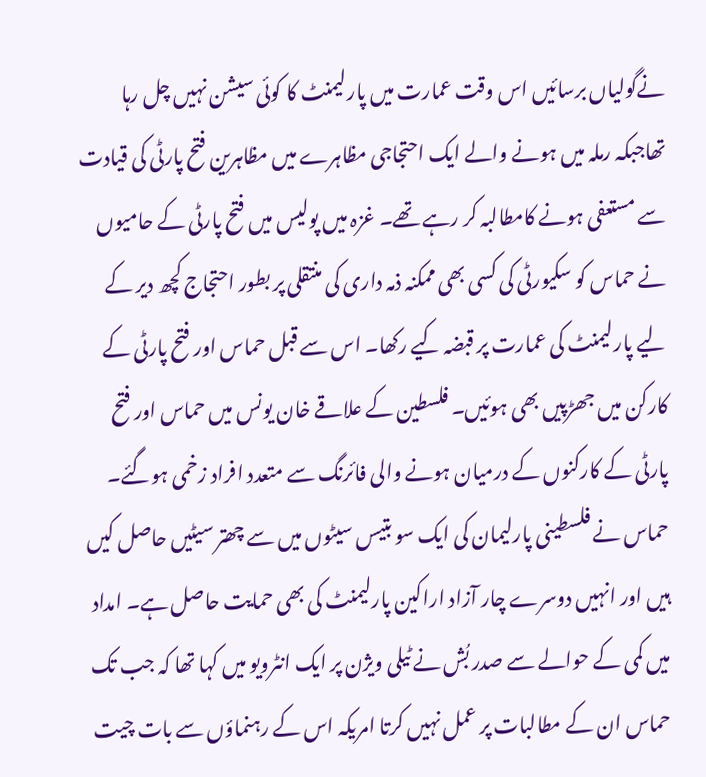نےگولیاں برسائیں اس وقت عمارت میں پارلیمنٹ کا کوئی سیشن نہیں چل رہا تھاجبکہ رملہ میں ہونے والے ایک احتجاجی مظاہرے میں مظاہرین فتح پارٹی کی قیادت سے مستعفی ہونے کامطالبہ کر رہے تھے۔ غزہ میں پولیس میں فتح پارٹی کے حامیوں نے حماس کو سکیورٹی کی کسی بھی ممکنہ ذمہ داری کی منتقلی پر بطور احتجاج کچھ دیر کے لیے پارلیمنٹ کی عمارت پر قبضہ کیے رکھا۔ اس سے قبل حماس اور فتح پارٹی کے کارکن میں جھڑپیں بھی ہوئیں۔ فلسطین کے علاقے خان یونس میں حماس اور فتح پارٹی کے کارکنوں کے درمیان ہونے والی فائرنگ سے متعدد افراد زخمی ہوگئے۔ حماس نے فلسطینی پارلیمان کی ایک سو بتیس سیٹوں میں سے چھتر سیٹیں حاصل کیں ہیں اور انہیں دوسرے چار آزاد اراکین پارلیمنٹ کی بھی حمایت حاصل ہے۔ امداد میں کمی کے حوالے سے صدر بُش نے ٹیلی ویژن پر ایک انٹرویو میں کہا تھا کہ جب تک حماس ان کے مطالبات پر عمل نہیں کرتا امریکہ اس کے رہنماؤں سے بات چیت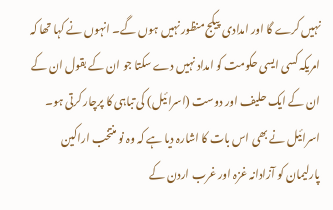نہیں کرے گا اور امدادی پیکج منظور نہیں ہوں گے۔ انہوں نے کہا تھا کہ امریکہ کسی ایسی حکومت کو امداد نہیں دے سکتا جو ان کے بقول ان کے ان کے ایک حلیف اور دوست (اسرائیل) کی تباہی کا پرچار کرتی ہو۔ اسرائیل نے بھی اس بات کا اشارہ دیا ہے کہ وہ نو منتخب اراکین پارلیمان کو آزادانہ غزہ اور غرب اردن کے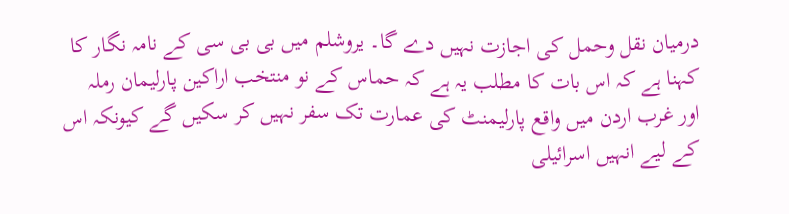درمیان نقل وحمل کی اجازت نہیں دے گا۔ یروشلم میں بی بی سی کے نامہ نگار کا کہنا ہے کہ اس بات کا مطلب یہ ہے کہ حماس کے نو منتخب اراکین پارلیمان رملہ اور غرب اردن میں واقع پارلیمنٹ کی عمارت تک سفر نہیں کر سکیں گے کیونکہ اس کے لیے انہیں اسرائیلی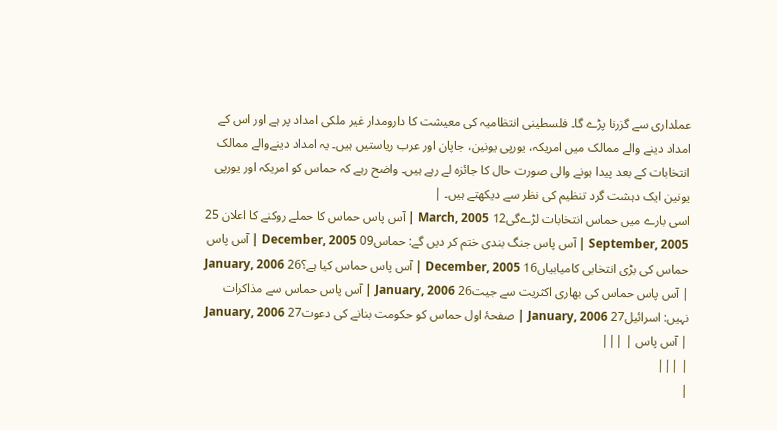عملداری سے گزرنا پڑے گا۔ فلسطینی انتظامیہ کی معیشت کا دارومدار غیر ملکی امداد پر ہے اور اس کے امداد دینے والے ممالک میں امریکہ، یورپی یونین، جاپان اور عرب ریاستیں ہیں۔ یہ امداد دینےوالے ممالک انتخابات کے بعد پیدا ہونے والی صورت حال کا جائزہ لے رہے ہیں۔ واضح رہے کہ حماس کو امریکہ اور یورپی یونین ایک دہشت گرد تنظیم کی نظر سے دیکھتے ہیں۔ |
اسی بارے میں حماس انتخابات لڑےگی12 March, 2005 | آس پاس حماس کا حملے روکنے کا اعلان 25 September, 2005 | آس پاس جنگ بندی ختم کر دیں گے: حماس09 December, 2005 | آس پاس حماس کی بڑی انتخابی کامیابیاں16 December, 2005 | آس پاس حماس کیا ہے؟26 January, 2006 | آس پاس حماس کی بھاری اکثریت سے جیت26 January, 2006 | آس پاس حماس سے مذاکرات نہیں: اسرائیل27 January, 2006 | صفحۂ اول حماس کو حکومت بنانے کی دعوت27 January, 2006 | آس پاس | |||
| |||
|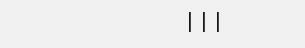|||